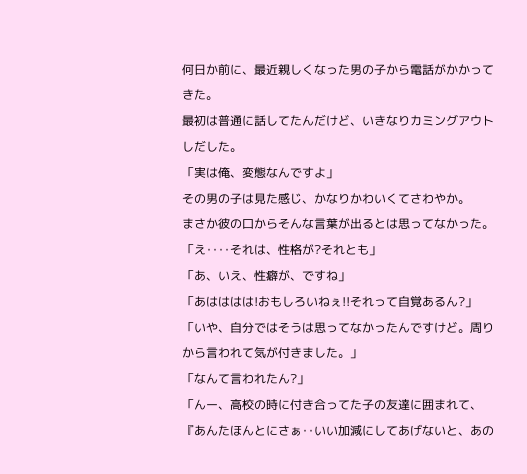何日か前に、最近親しくなった男の子から電話がかかってきた。
最初は普通に話してたんだけど、いきなりカミングアウトしだした。
「実は俺、変態なんですよ」
その男の子は見た感じ、かなりかわいくてさわやか。
まさか彼の口からそんな言葉が出るとは思ってなかった。
「え‥‥それは、性格が?それとも」
「あ、いえ、性癖が、ですね」
「あはははは!おもしろいねぇ!!それって自覚あるん?」
「いや、自分ではそうは思ってなかったんですけど。周りから言われて気が付きました。」
「なんて言われたん?」
「んー、高校の時に付き合ってた子の友達に囲まれて、
『あんたほんとにさぁ‥いい加減にしてあげないと、あの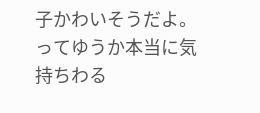子かわいそうだよ。ってゆうか本当に気持ちわる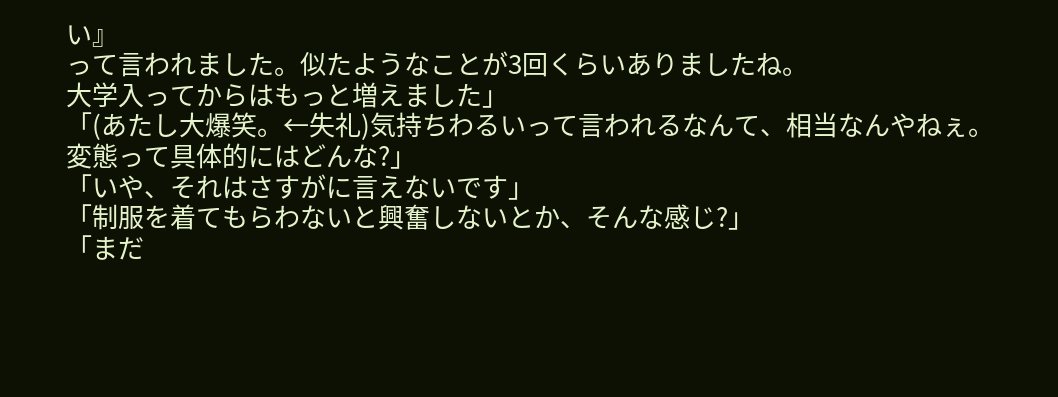い』
って言われました。似たようなことが3回くらいありましたね。
大学入ってからはもっと増えました」
「(あたし大爆笑。←失礼)気持ちわるいって言われるなんて、相当なんやねぇ。変態って具体的にはどんな?」
「いや、それはさすがに言えないです」
「制服を着てもらわないと興奮しないとか、そんな感じ?」
「まだ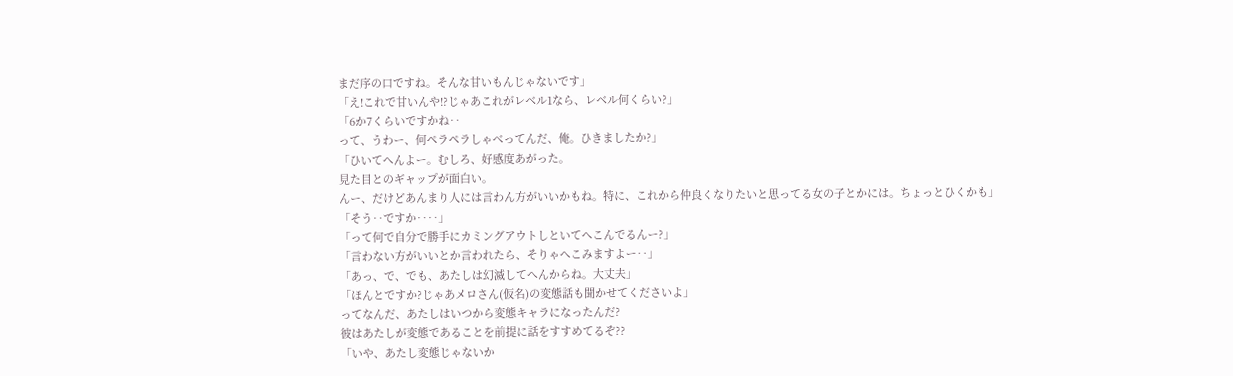まだ序の口ですね。そんな甘いもんじゃないです」
「え!これで甘いんや!?じゃあこれがレベル1なら、レベル何くらい?」
「6か7くらいですかね‥
って、うわー、何ペラペラしゃべってんだ、俺。ひきましたか?」
「ひいてへんよー。むしろ、好感度あがった。
見た目とのギャップが面白い。
んー、だけどあんまり人には言わん方がいいかもね。特に、これから仲良くなりたいと思ってる女の子とかには。ちょっとひくかも」
「そう‥ですか‥‥」
「って何で自分で勝手にカミングアウトしといてへこんでるんー?」
「言わない方がいいとか言われたら、そりゃへこみますよー‥」
「あっ、で、でも、あたしは幻滅してへんからね。大丈夫」
「ほんとですか?じゃあメロさん(仮名)の変態話も聞かせてくださいよ」
ってなんだ、あたしはいつから変態キャラになったんだ?
彼はあたしが変態であることを前提に話をすすめてるぞ??
「いや、あたし変態じゃないか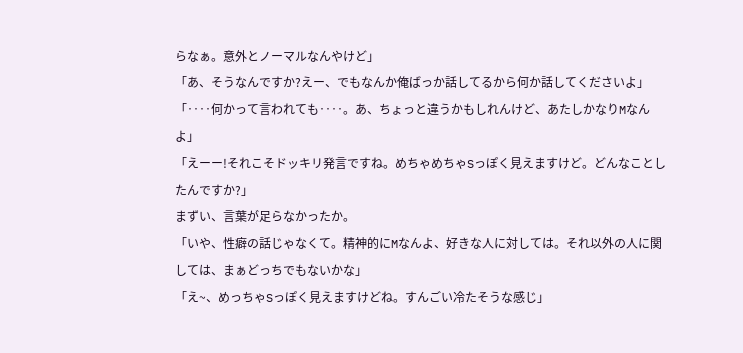らなぁ。意外とノーマルなんやけど」
「あ、そうなんですか?えー、でもなんか俺ばっか話してるから何か話してくださいよ」
「‥‥何かって言われても‥‥。あ、ちょっと違うかもしれんけど、あたしかなりMなんよ」
「えーー!それこそドッキリ発言ですね。めちゃめちゃSっぽく見えますけど。どんなことしたんですか?」
まずい、言葉が足らなかったか。
「いや、性癖の話じゃなくて。精神的にMなんよ、好きな人に対しては。それ以外の人に関しては、まぁどっちでもないかな」
「え~、めっちゃSっぽく見えますけどね。すんごい冷たそうな感じ」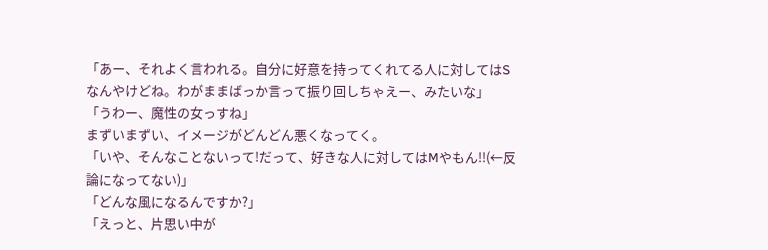「あー、それよく言われる。自分に好意を持ってくれてる人に対してはSなんやけどね。わがままばっか言って振り回しちゃえー、みたいな」
「うわー、魔性の女っすね」
まずいまずい、イメージがどんどん悪くなってく。
「いや、そんなことないって!だって、好きな人に対してはMやもん!!(←反論になってない)」
「どんな風になるんですか?」
「えっと、片思い中が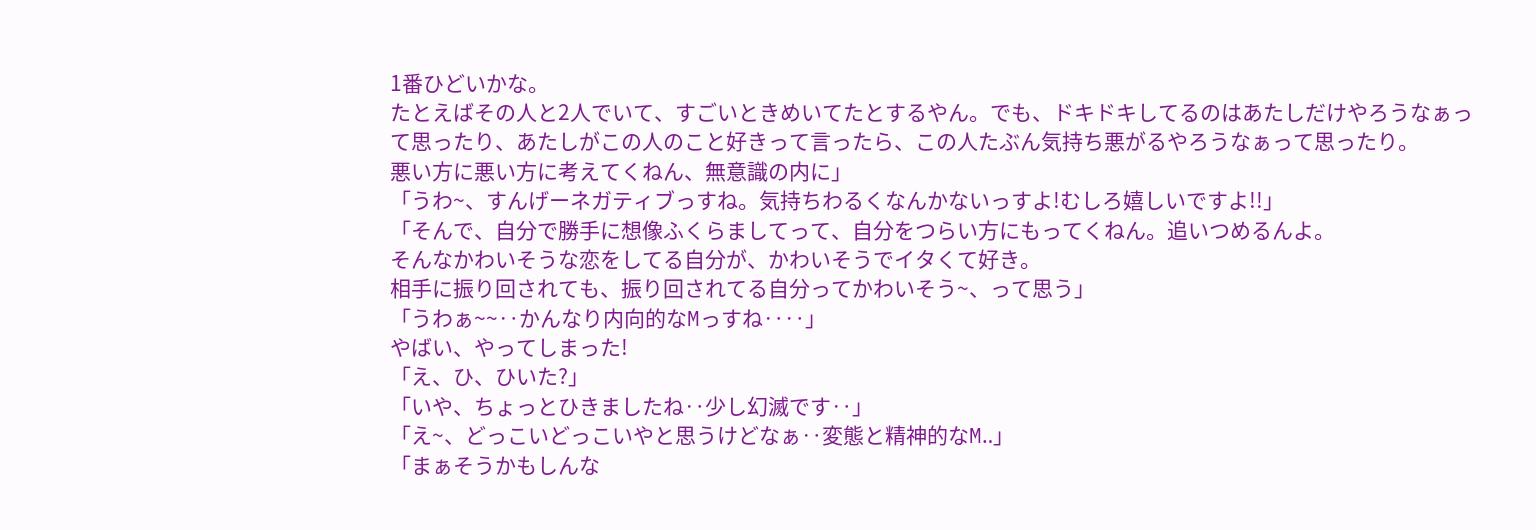1番ひどいかな。
たとえばその人と2人でいて、すごいときめいてたとするやん。でも、ドキドキしてるのはあたしだけやろうなぁって思ったり、あたしがこの人のこと好きって言ったら、この人たぶん気持ち悪がるやろうなぁって思ったり。
悪い方に悪い方に考えてくねん、無意識の内に」
「うわ~、すんげーネガティブっすね。気持ちわるくなんかないっすよ!むしろ嬉しいですよ!!」
「そんで、自分で勝手に想像ふくらましてって、自分をつらい方にもってくねん。追いつめるんよ。
そんなかわいそうな恋をしてる自分が、かわいそうでイタくて好き。
相手に振り回されても、振り回されてる自分ってかわいそう~、って思う」
「うわぁ~~‥かんなり内向的なMっすね‥‥」
やばい、やってしまった!
「え、ひ、ひいた?」
「いや、ちょっとひきましたね‥少し幻滅です‥」
「え~、どっこいどっこいやと思うけどなぁ‥変態と精神的なM‥」
「まぁそうかもしんな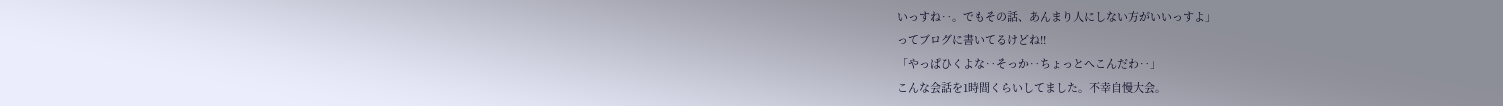いっすね‥。でもその話、あんまり人にしない方がいいっすよ」
ってブログに書いてるけどね!!
「やっぱひくよな‥そっか‥ちょっとへこんだわ‥」
こんな会話を1時間くらいしてました。不幸自慢大会。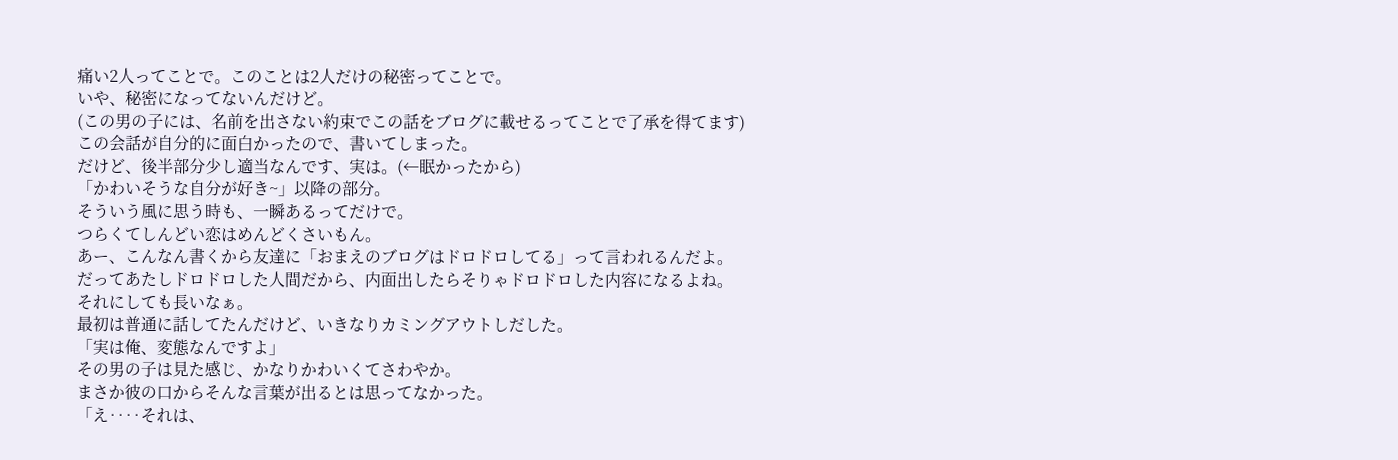痛い2人ってことで。このことは2人だけの秘密ってことで。
いや、秘密になってないんだけど。
(この男の子には、名前を出さない約束でこの話をブログに載せるってことで了承を得てます)
この会話が自分的に面白かったので、書いてしまった。
だけど、後半部分少し適当なんです、実は。(←眠かったから)
「かわいそうな自分が好き~」以降の部分。
そういう風に思う時も、一瞬あるってだけで。
つらくてしんどい恋はめんどくさいもん。
あー、こんなん書くから友達に「おまえのブログはドロドロしてる」って言われるんだよ。
だってあたしドロドロした人間だから、内面出したらそりゃドロドロした内容になるよね。
それにしても長いなぁ。
最初は普通に話してたんだけど、いきなりカミングアウトしだした。
「実は俺、変態なんですよ」
その男の子は見た感じ、かなりかわいくてさわやか。
まさか彼の口からそんな言葉が出るとは思ってなかった。
「え‥‥それは、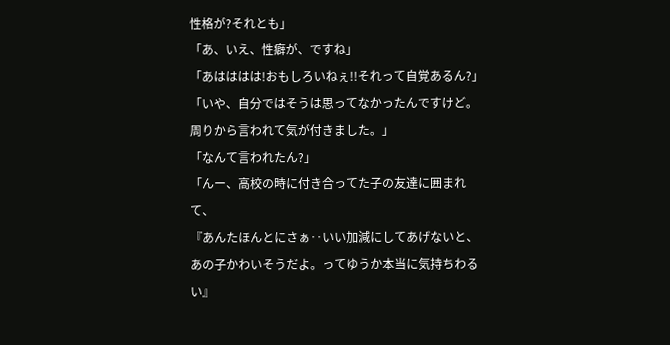性格が?それとも」
「あ、いえ、性癖が、ですね」
「あはははは!おもしろいねぇ!!それって自覚あるん?」
「いや、自分ではそうは思ってなかったんですけど。周りから言われて気が付きました。」
「なんて言われたん?」
「んー、高校の時に付き合ってた子の友達に囲まれて、
『あんたほんとにさぁ‥いい加減にしてあげないと、あの子かわいそうだよ。ってゆうか本当に気持ちわるい』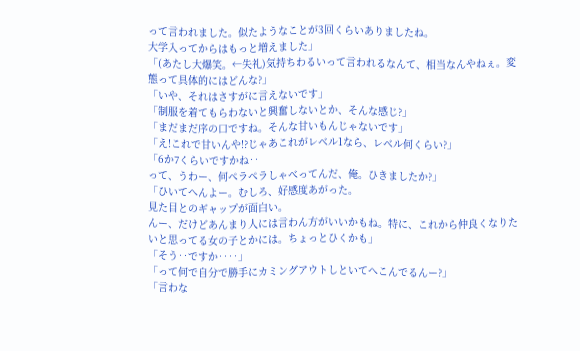って言われました。似たようなことが3回くらいありましたね。
大学入ってからはもっと増えました」
「(あたし大爆笑。←失礼)気持ちわるいって言われるなんて、相当なんやねぇ。変態って具体的にはどんな?」
「いや、それはさすがに言えないです」
「制服を着てもらわないと興奮しないとか、そんな感じ?」
「まだまだ序の口ですね。そんな甘いもんじゃないです」
「え!これで甘いんや!?じゃあこれがレベル1なら、レベル何くらい?」
「6か7くらいですかね‥
って、うわー、何ペラペラしゃべってんだ、俺。ひきましたか?」
「ひいてへんよー。むしろ、好感度あがった。
見た目とのギャップが面白い。
んー、だけどあんまり人には言わん方がいいかもね。特に、これから仲良くなりたいと思ってる女の子とかには。ちょっとひくかも」
「そう‥ですか‥‥」
「って何で自分で勝手にカミングアウトしといてへこんでるんー?」
「言わな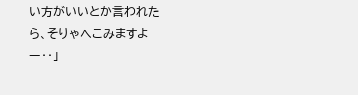い方がいいとか言われたら、そりゃへこみますよー‥」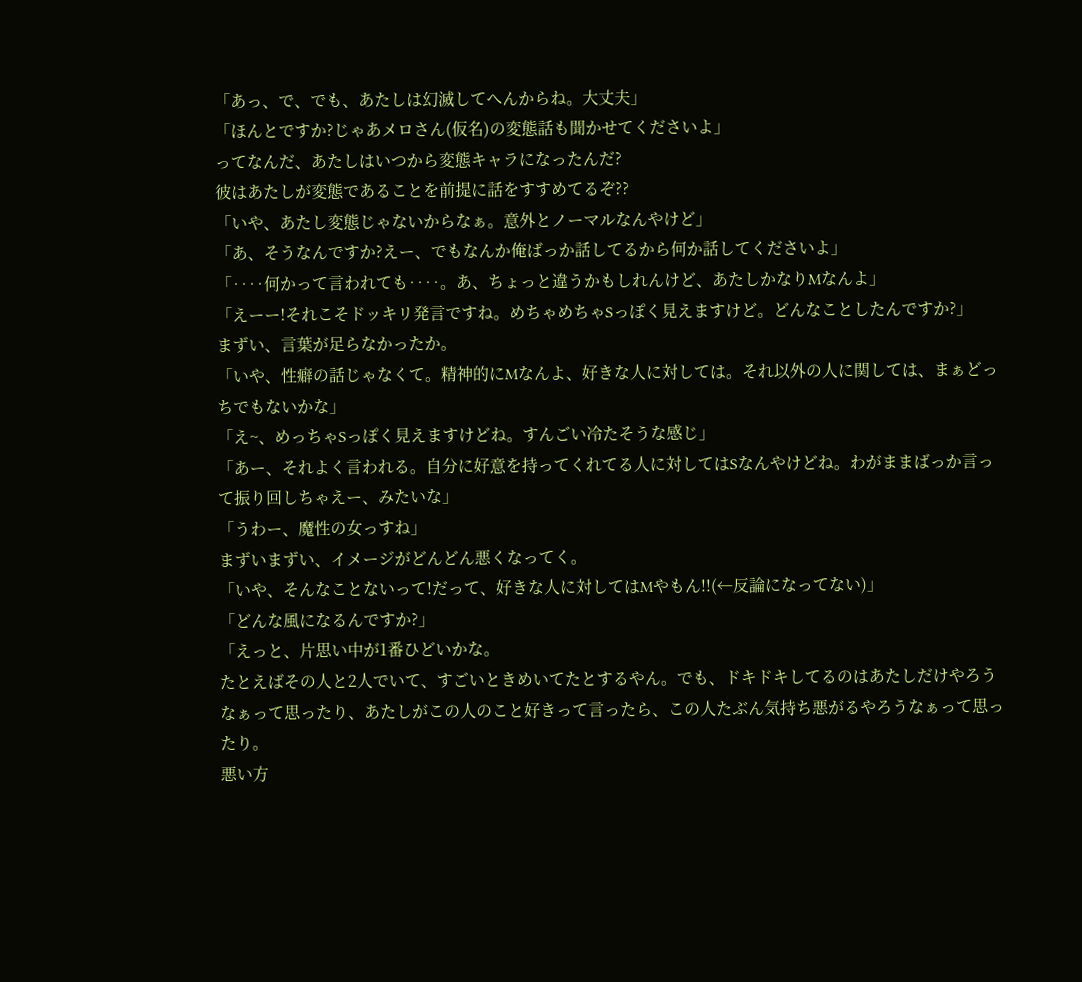「あっ、で、でも、あたしは幻滅してへんからね。大丈夫」
「ほんとですか?じゃあメロさん(仮名)の変態話も聞かせてくださいよ」
ってなんだ、あたしはいつから変態キャラになったんだ?
彼はあたしが変態であることを前提に話をすすめてるぞ??
「いや、あたし変態じゃないからなぁ。意外とノーマルなんやけど」
「あ、そうなんですか?えー、でもなんか俺ばっか話してるから何か話してくださいよ」
「‥‥何かって言われても‥‥。あ、ちょっと違うかもしれんけど、あたしかなりMなんよ」
「えーー!それこそドッキリ発言ですね。めちゃめちゃSっぽく見えますけど。どんなことしたんですか?」
まずい、言葉が足らなかったか。
「いや、性癖の話じゃなくて。精神的にMなんよ、好きな人に対しては。それ以外の人に関しては、まぁどっちでもないかな」
「え~、めっちゃSっぽく見えますけどね。すんごい冷たそうな感じ」
「あー、それよく言われる。自分に好意を持ってくれてる人に対してはSなんやけどね。わがままばっか言って振り回しちゃえー、みたいな」
「うわー、魔性の女っすね」
まずいまずい、イメージがどんどん悪くなってく。
「いや、そんなことないって!だって、好きな人に対してはMやもん!!(←反論になってない)」
「どんな風になるんですか?」
「えっと、片思い中が1番ひどいかな。
たとえばその人と2人でいて、すごいときめいてたとするやん。でも、ドキドキしてるのはあたしだけやろうなぁって思ったり、あたしがこの人のこと好きって言ったら、この人たぶん気持ち悪がるやろうなぁって思ったり。
悪い方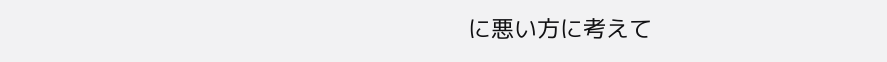に悪い方に考えて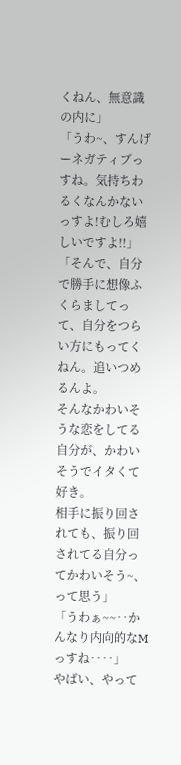くねん、無意識の内に」
「うわ~、すんげーネガティブっすね。気持ちわるくなんかないっすよ!むしろ嬉しいですよ!!」
「そんで、自分で勝手に想像ふくらましてって、自分をつらい方にもってくねん。追いつめるんよ。
そんなかわいそうな恋をしてる自分が、かわいそうでイタくて好き。
相手に振り回されても、振り回されてる自分ってかわいそう~、って思う」
「うわぁ~~‥かんなり内向的なMっすね‥‥」
やばい、やって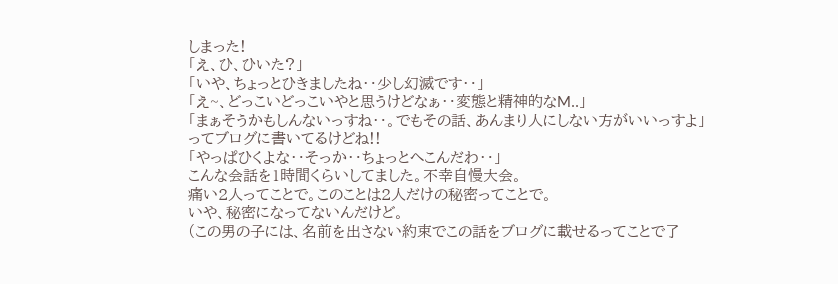しまった!
「え、ひ、ひいた?」
「いや、ちょっとひきましたね‥少し幻滅です‥」
「え~、どっこいどっこいやと思うけどなぁ‥変態と精神的なM‥」
「まぁそうかもしんないっすね‥。でもその話、あんまり人にしない方がいいっすよ」
ってブログに書いてるけどね!!
「やっぱひくよな‥そっか‥ちょっとへこんだわ‥」
こんな会話を1時間くらいしてました。不幸自慢大会。
痛い2人ってことで。このことは2人だけの秘密ってことで。
いや、秘密になってないんだけど。
(この男の子には、名前を出さない約束でこの話をブログに載せるってことで了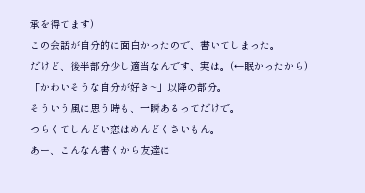承を得てます)
この会話が自分的に面白かったので、書いてしまった。
だけど、後半部分少し適当なんです、実は。(←眠かったから)
「かわいそうな自分が好き~」以降の部分。
そういう風に思う時も、一瞬あるってだけで。
つらくてしんどい恋はめんどくさいもん。
あー、こんなん書くから友達に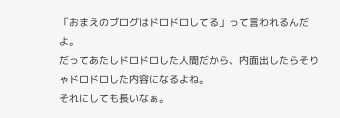「おまえのブログはドロドロしてる」って言われるんだよ。
だってあたしドロドロした人間だから、内面出したらそりゃドロドロした内容になるよね。
それにしても長いなぁ。